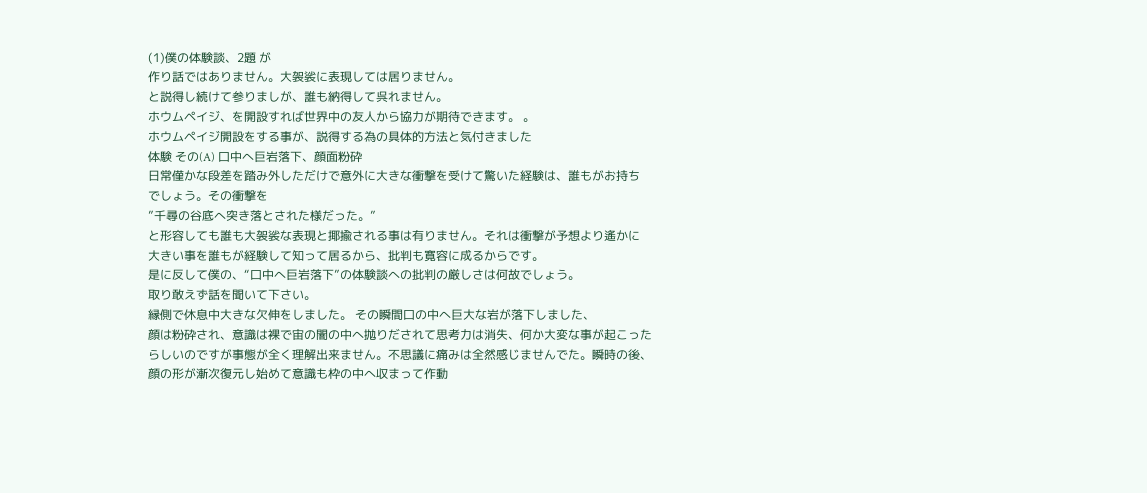(1)僕の体験談、2題 が
作り話ではありません。大袈裟に表現しては居りません。
と説得し続けて参りましが、誰も納得して呉れません。
ホウムペイジ、を開設すれば世界中の友人から協力が期待できます。 。
ホウムペイジ開設をする事が、説得する為の具体的方法と気付きました
体験 その(A) 口中へ巨岩落下、顔面粉砕
日常僅かな段差を踏み外しただけで意外に大きな衝撃を受けて驚いた経験は、誰もがお持ち
でしょう。その衝撃を
”千尋の谷底へ突き落とされた様だった。”
と形容しても誰も大袈裟な表現と揶揄される事は有りません。それは衝撃が予想より遙かに
大きい事を誰もが経験して知って居るから、批判も寛容に成るからです。
是に反して僕の、“口中へ巨岩落下”の体験談への批判の厳しさは何故でしょう。
取り敢えず話を聞いて下さい。
縁側で休息中大きな欠伸をしました。 その瞬間口の中へ巨大な岩が落下しました、
顔は粉砕され、意識は裸で宙の闇の中へ抛りだされて思考力は消失、何か大変な事が起こった
らしいのですが事態が全く理解出来ません。不思議に痛みは全然感じませんでた。瞬時の後、
顔の形が漸次復元し始めて意識も枠の中へ収まって作動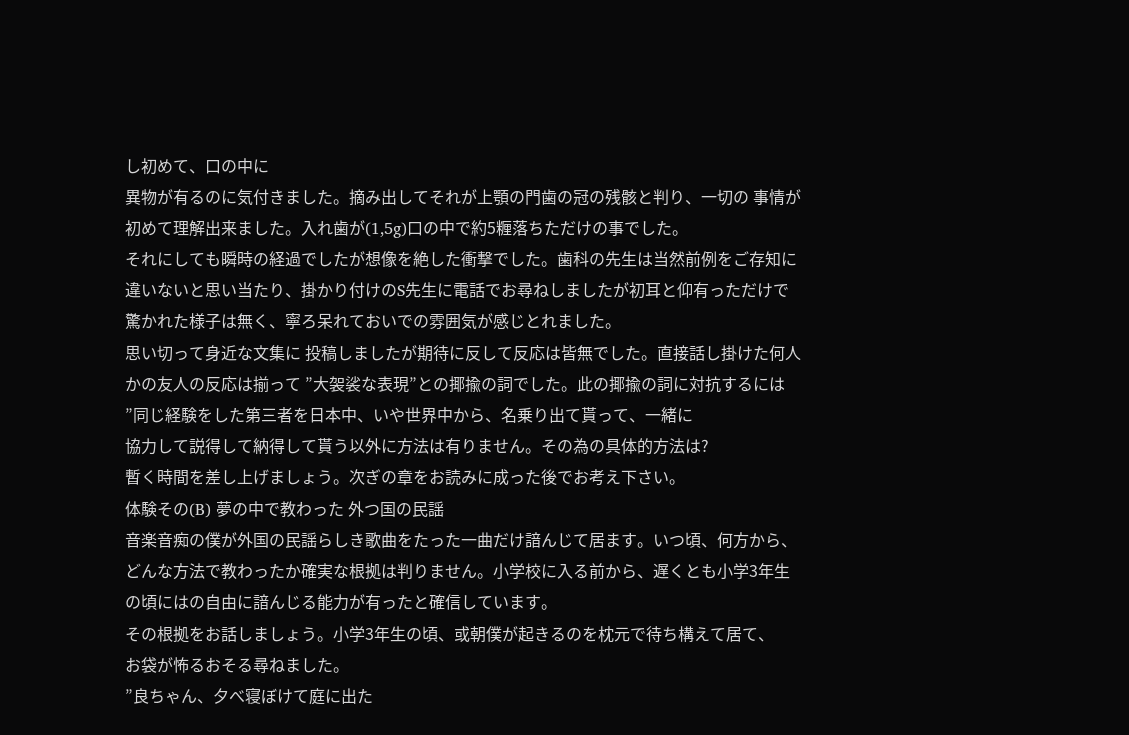し初めて、口の中に
異物が有るのに気付きました。摘み出してそれが上顎の門歯の冠の残骸と判り、一切の 事情が
初めて理解出来ました。入れ歯が(1,5g)口の中で約5糎落ちただけの事でした。
それにしても瞬時の経過でしたが想像を絶した衝撃でした。歯科の先生は当然前例をご存知に
違いないと思い当たり、掛かり付けのS先生に電話でお尋ねしましたが初耳と仰有っただけで
驚かれた様子は無く、寧ろ呆れておいでの雰囲気が感じとれました。
思い切って身近な文集に 投稿しましたが期待に反して反応は皆無でした。直接話し掛けた何人
かの友人の反応は揃って ”大袈裟な表現”との揶揄の詞でした。此の揶揄の詞に対抗するには
”同じ経験をした第三者を日本中、いや世界中から、名乗り出て貰って、一緒に
協力して説得して納得して貰う以外に方法は有りません。その為の具体的方法は?
暫く時間を差し上げましょう。次ぎの章をお読みに成った後でお考え下さい。
体験その(B) 夢の中で教わった 外つ国の民謡
音楽音痴の僕が外国の民謡らしき歌曲をたった一曲だけ諳んじて居ます。いつ頃、何方から、
どんな方法で教わったか確実な根拠は判りません。小学校に入る前から、遅くとも小学3年生
の頃にはの自由に諳んじる能力が有ったと確信しています。
その根拠をお話しましょう。小学3年生の頃、或朝僕が起きるのを枕元で待ち構えて居て、
お袋が怖るおそる尋ねました。
”良ちゃん、夕べ寝ぼけて庭に出た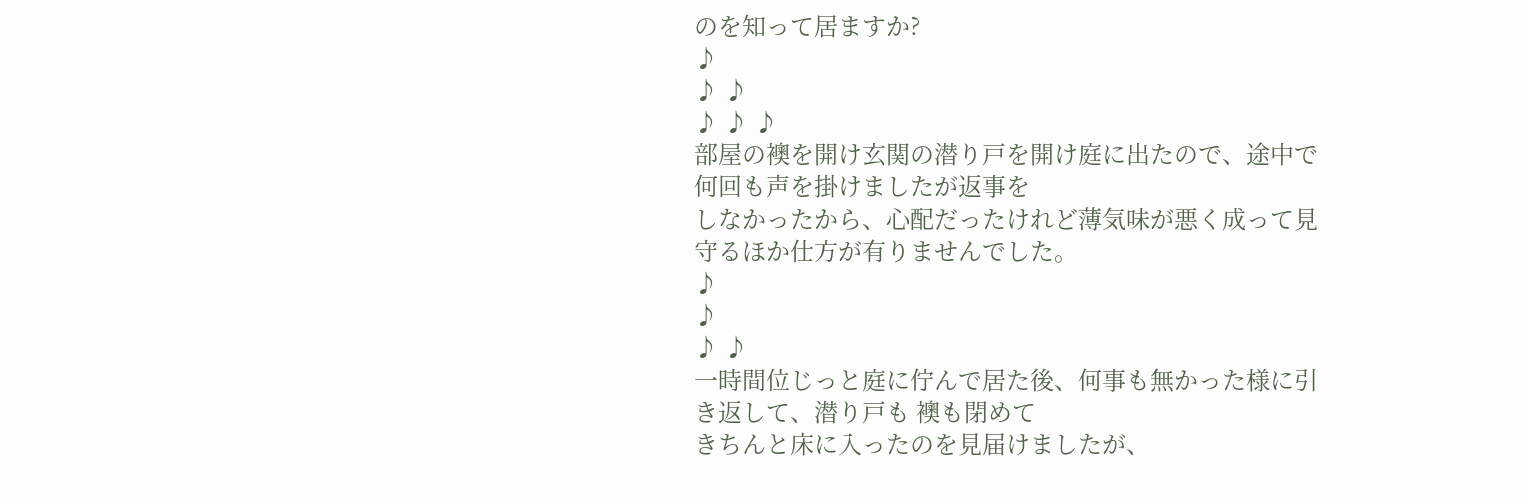のを知って居ますか?
♪
♪ ♪
♪ ♪ ♪
部屋の襖を開け玄関の潜り戸を開け庭に出たので、途中で何回も声を掛けましたが返事を
しなかったから、心配だったけれど薄気味が悪く成って見守るほか仕方が有りませんでした。
♪
♪
♪ ♪
一時間位じっと庭に佇んで居た後、何事も無かった様に引き返して、潜り戸も 襖も閉めて
きちんと床に入ったのを見届けましたが、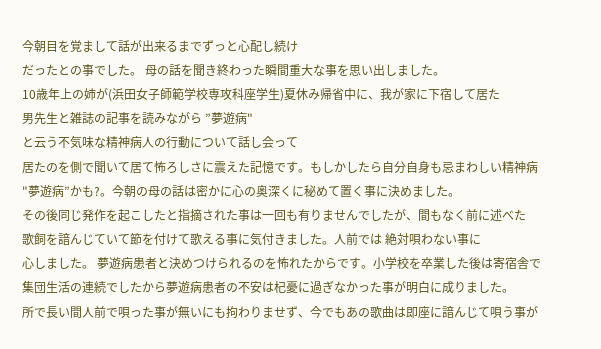今朝目を覚まして話が出来るまでずっと心配し続け
だったとの事でした。 母の話を聞き終わった瞬間重大な事を思い出しました。
10歳年上の姉が(浜田女子師範学校専攻科座学生)夏休み帰省中に、我が家に下宿して居た
男先生と雑誌の記事を読みながら ”夢遊病"
と云う不気味な精神病人の行動について話し会って
居たのを側で聞いて居て怖ろしさに震えた記憶です。もしかしたら自分自身も忌まわしい精神病
"夢遊病”かも?。今朝の母の話は密かに心の奥深くに秘めて置く事に決めました。
その後同じ発作を起こしたと指摘された事は一回も有りませんでしたが、間もなく前に述べた
歌飼を諳んじていて節を付けて歌える事に気付きました。人前では 絶対唄わない事に
心しました。 夢遊病患者と決めつけられるのを怖れたからです。小学校を卒業した後は寄宿舎で
集団生活の連続でしたから夢遊病患者の不安は杞憂に過ぎなかった事が明白に成りました。
所で長い間人前で唄った事が無いにも拘わりませず、今でもあの歌曲は即座に諳んじて唄う事が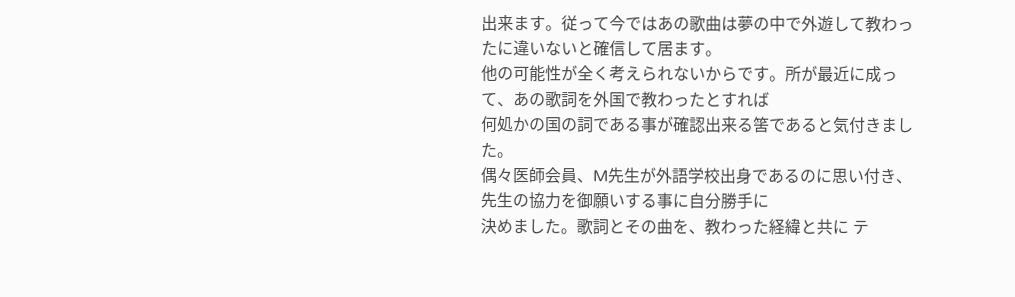出来ます。従って今ではあの歌曲は夢の中で外遊して教わったに違いないと確信して居ます。
他の可能性が全く考えられないからです。所が最近に成って、あの歌詞を外国で教わったとすれば
何処かの国の詞である事が確認出来る筈であると気付きました。
偶々医師会員、M先生が外語学校出身であるのに思い付き、先生の協力を御願いする事に自分勝手に
決めました。歌詞とその曲を、教わった経緯と共に テ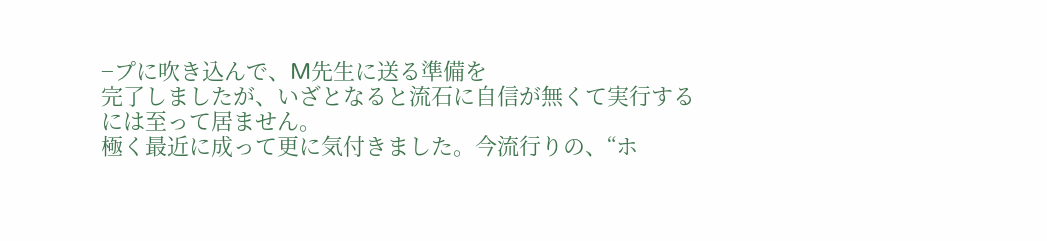−プに吹き込んで、M先生に送る準備を
完了しましたが、いざとなると流石に自信が無くて実行するには至って居ません。
極く最近に成って更に気付きました。今流行りの、“ホ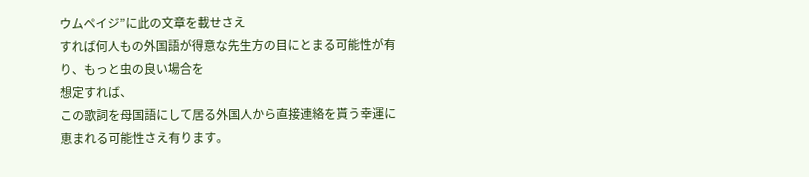ウムペイジ”に此の文章を載せさえ
すれば何人もの外国語が得意な先生方の目にとまる可能性が有り、もっと虫の良い場合を
想定すれば、
この歌詞を母国語にして居る外国人から直接連絡を貰う幸運に恵まれる可能性さえ有ります。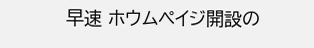早速 ホウムペイジ開設の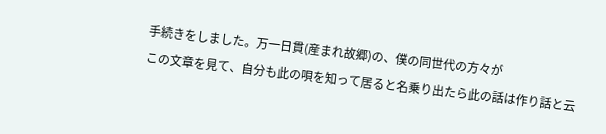手続きをしました。万一日貫(産まれ故郷)の、僕の同世代の方々が
この文章を見て、自分も此の唄を知って居ると名乗り出たら此の話は作り話と云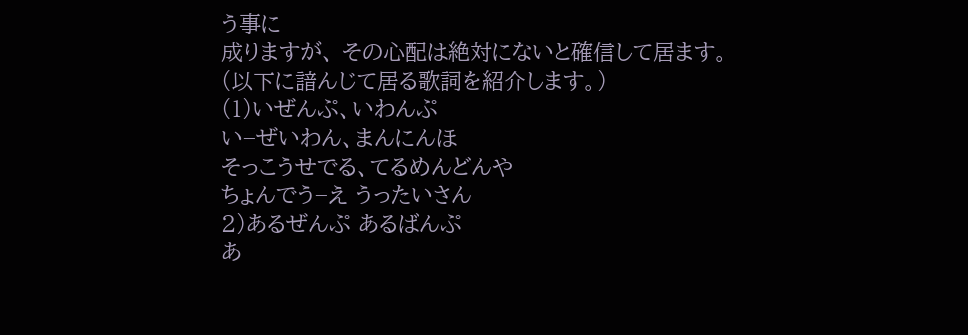う事に
成りますが、 その心配は絶対にないと確信して居ます。
(以下に諳んじて居る歌詞を紹介します。)
(1)いぜんぷ、いわんぷ
い−ぜいわん、まんにんほ
そっこうせでる、てるめんどんや
ちょんでう−え うったいさん
2)あるぜんぷ あるばんぷ
あ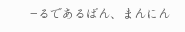−るであるばん、まんにん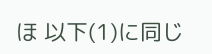ほ 以下(1)に同じ